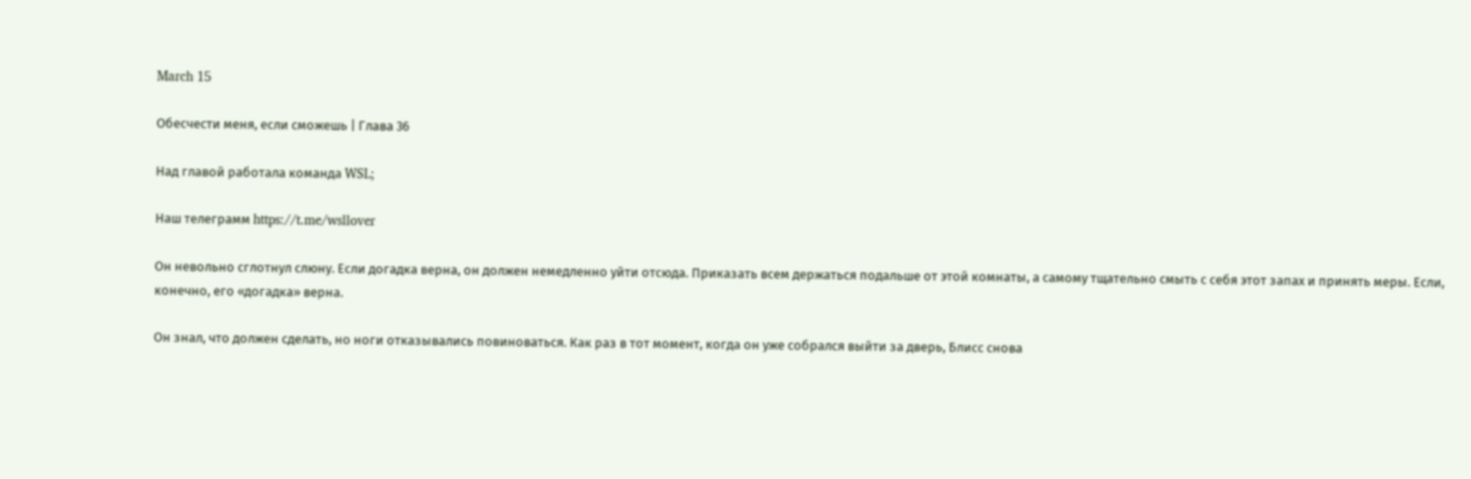March 15

Обесчести меня, если сможешь | Глава 36

Над главой работала команда WSL;

Наш телеграмм https://t.me/wsllover

Он невольно сглотнул слюну. Если догадка верна, он должен немедленно уйти отсюда. Приказать всем держаться подальше от этой комнаты, а самому тщательно смыть с себя этот запах и принять меры. Если, конечно, его «догадка» верна.

Он знал, что должен сделать, но ноги отказывались повиноваться. Как раз в тот момент, когда он уже собрался выйти за дверь, Блисс снова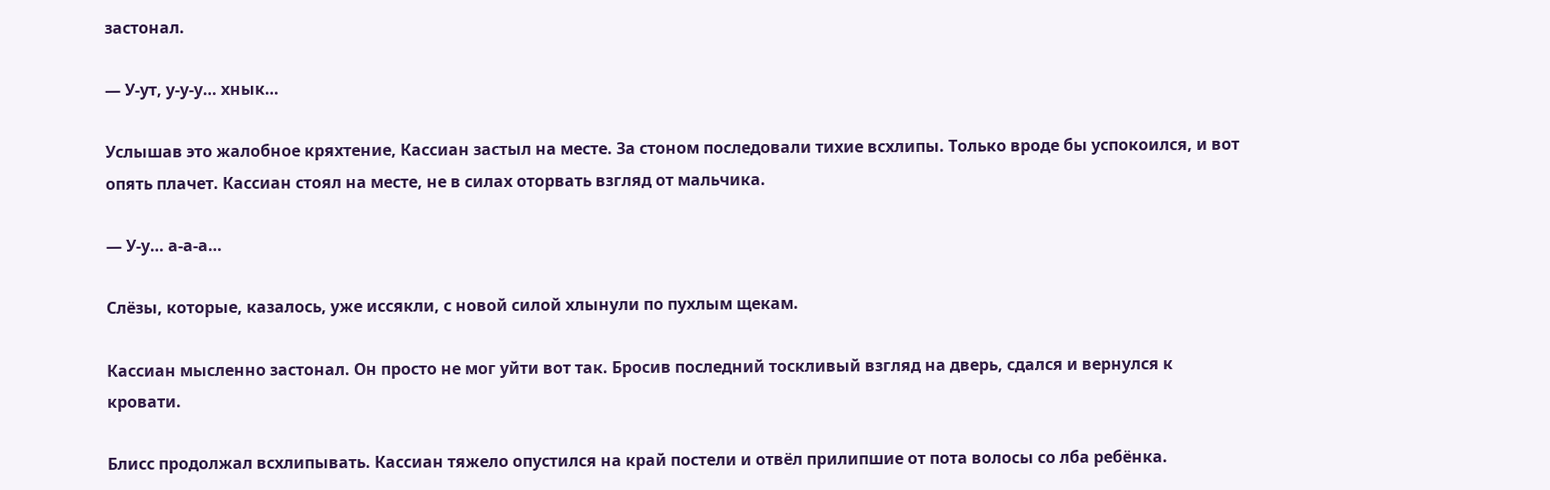застонал.

— У-ут, у-у-у… хнык…

Услышав это жалобное кряхтение, Кассиан застыл на месте. За стоном последовали тихие всхлипы. Только вроде бы успокоился, и вот опять плачет. Кассиан стоял на месте, не в силах оторвать взгляд от мальчика.

— У-у… а-а-а…

Слёзы, которые, казалось, уже иссякли, с новой силой хлынули по пухлым щекам.

Кассиан мысленно застонал. Он просто не мог уйти вот так. Бросив последний тоскливый взгляд на дверь, сдался и вернулся к кровати.

Блисс продолжал всхлипывать. Кассиан тяжело опустился на край постели и отвёл прилипшие от пота волосы со лба ребёнка.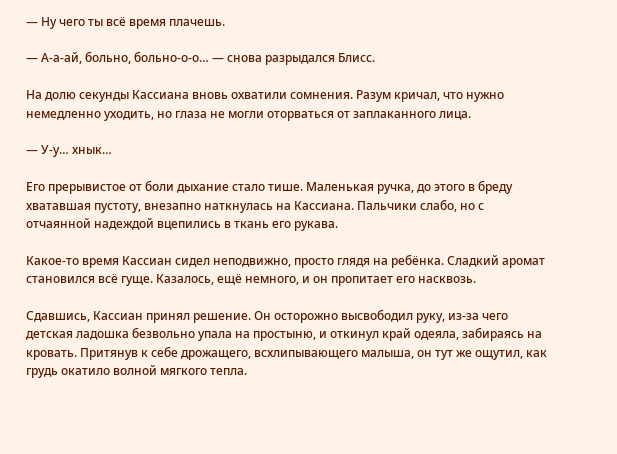— Ну чего ты всё время плачешь.

— А-а-ай, больно, больно-о-о… — снова разрыдался Блисс.

На долю секунды Кассиана вновь охватили сомнения. Разум кричал, что нужно немедленно уходить, но глаза не могли оторваться от заплаканного лица.

— У-у… хнык…

Его прерывистое от боли дыхание стало тише. Маленькая ручка, до этого в бреду хватавшая пустоту, внезапно наткнулась на Кассиана. Пальчики слабо, но с отчаянной надеждой вцепились в ткань его рукава.

Какое-то время Кассиан сидел неподвижно, просто глядя на ребёнка. Сладкий аромат становился всё гуще. Казалось, ещё немного, и он пропитает его насквозь.

Сдавшись, Кассиан принял решение. Он осторожно высвободил руку, из-за чего детская ладошка безвольно упала на простыню, и откинул край одеяла, забираясь на кровать. Притянув к себе дрожащего, всхлипывающего малыша, он тут же ощутил, как грудь окатило волной мягкого тепла.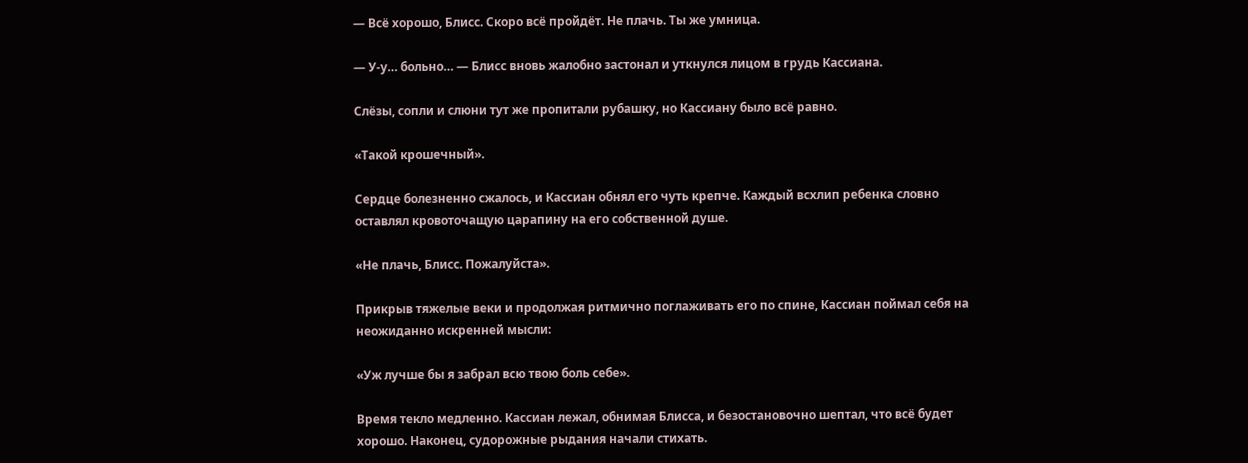— Всё хорошо, Блисс. Скоро всё пройдёт. Не плачь. Ты же умница.

— У-у… больно… — Блисс вновь жалобно застонал и уткнулся лицом в грудь Кассиана.

Слёзы, сопли и слюни тут же пропитали рубашку, но Кассиану было всё равно.

«Такой крошечный».

Сердце болезненно сжалось, и Кассиан обнял его чуть крепче. Каждый всхлип ребенка словно оставлял кровоточащую царапину на его собственной душе.

«Не плачь, Блисс. Пожалуйста».

Прикрыв тяжелые веки и продолжая ритмично поглаживать его по спине, Кассиан поймал себя на неожиданно искренней мысли:

«Уж лучше бы я забрал всю твою боль себе».

Время текло медленно. Кассиан лежал, обнимая Блисса, и безостановочно шептал, что всё будет хорошо. Наконец, судорожные рыдания начали стихать.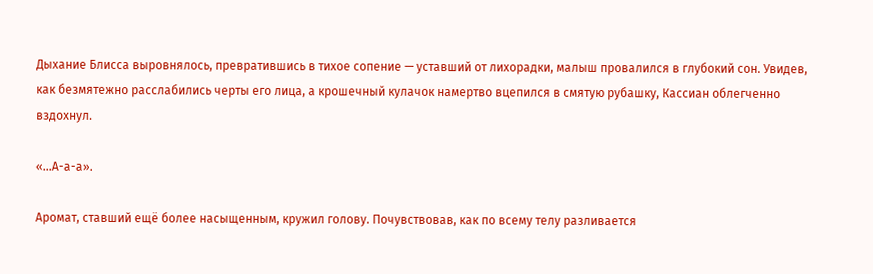Дыхание Блисса выровнялось, превратившись в тихое сопение — уставший от лихорадки, малыш провалился в глубокий сон. Увидев, как безмятежно расслабились черты его лица, а крошечный кулачок намертво вцепился в смятую рубашку, Кассиан облегченно вздохнул.

«…А-а-а».

Аромат, ставший ещё более насыщенным, кружил голову. Почувствовав, как по всему телу разливается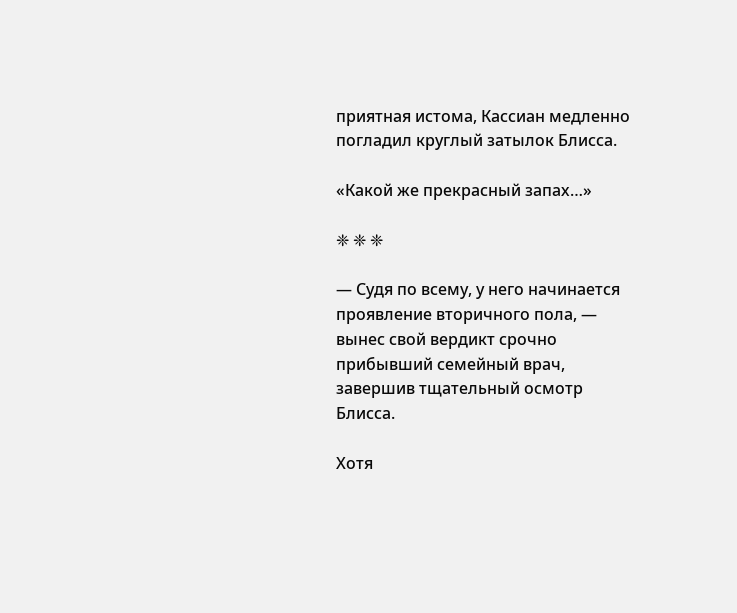приятная истома, Кассиан медленно погладил круглый затылок Блисса.

«Какой же прекрасный запах…»

❈ ❈ ❈

— Судя по всему, у него начинается проявление вторичного пола, — вынес свой вердикт срочно прибывший семейный врач, завершив тщательный осмотр Блисса.

Хотя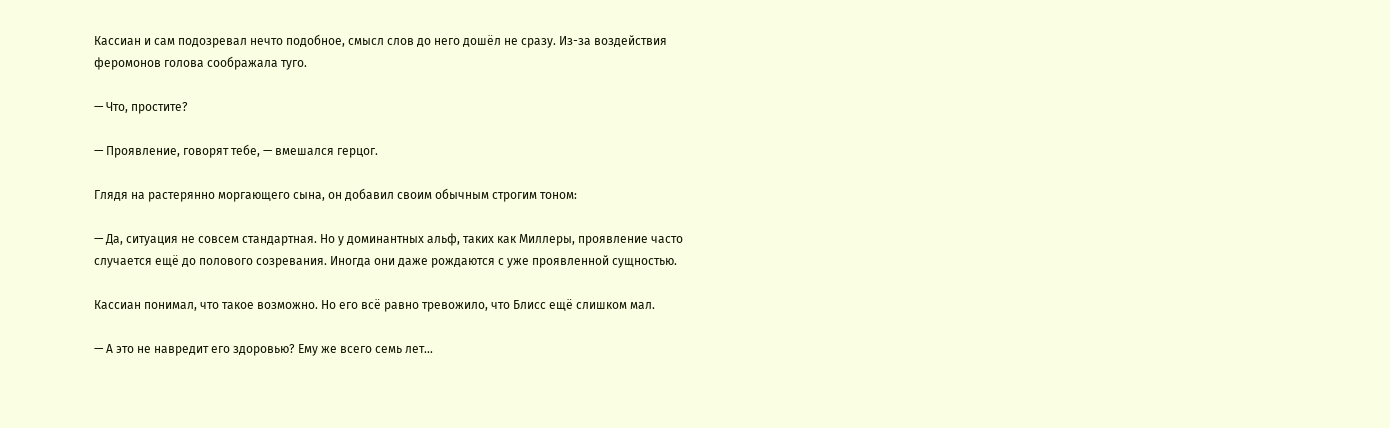Кассиан и сам подозревал нечто подобное, смысл слов до него дошёл не сразу. Из-за воздействия феромонов голова соображала туго.

— Что, простите?

— Проявление, говорят тебе, — вмешался герцог.

Глядя на растерянно моргающего сына, он добавил своим обычным строгим тоном:

— Да, ситуация не совсем стандартная. Но у доминантных альф, таких как Миллеры, проявление часто случается ещё до полового созревания. Иногда они даже рождаются с уже проявленной сущностью.

Кассиан понимал, что такое возможно. Но его всё равно тревожило, что Блисс ещё слишком мал.

— А это не навредит его здоровью? Ему же всего семь лет…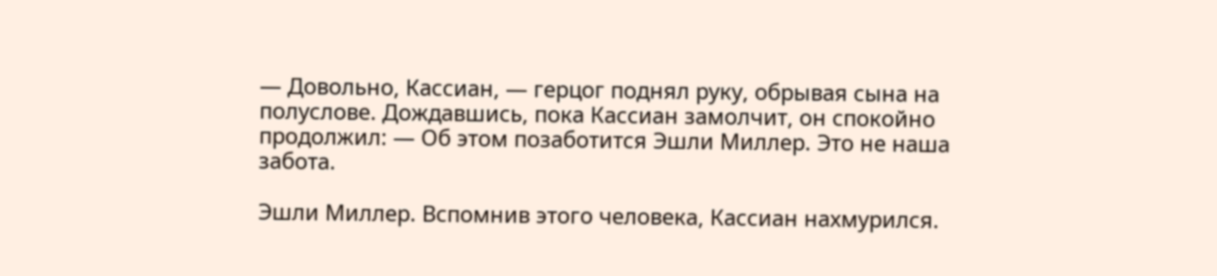— Довольно, Кассиан, — герцог поднял руку, обрывая сына на полуслове. Дождавшись, пока Кассиан замолчит, он спокойно продолжил: — Об этом позаботится Эшли Миллер. Это не наша забота.

Эшли Миллер. Вспомнив этого человека, Кассиан нахмурился.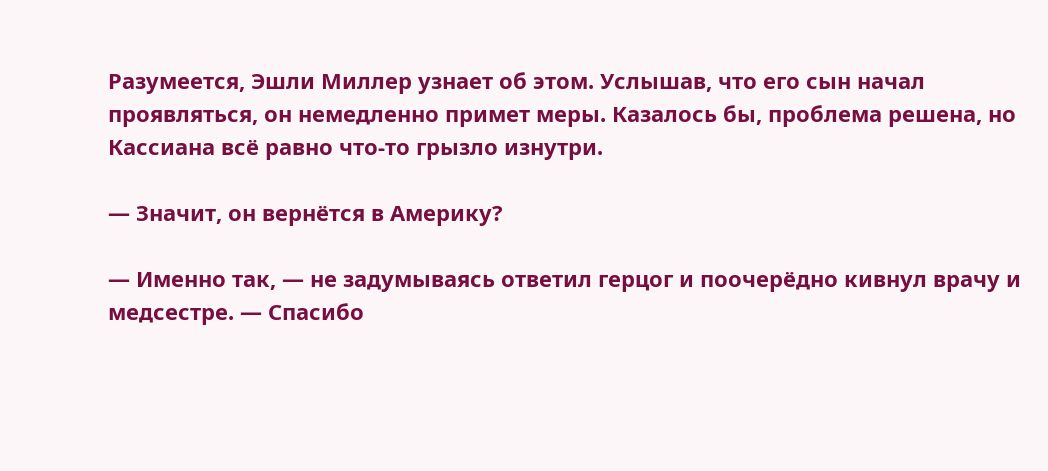Разумеется, Эшли Миллер узнает об этом. Услышав, что его сын начал проявляться, он немедленно примет меры. Казалось бы, проблема решена, но Кассиана всё равно что-то грызло изнутри.

— Значит, он вернётся в Америку?

— Именно так, — не задумываясь ответил герцог и поочерёдно кивнул врачу и медсестре. — Спасибо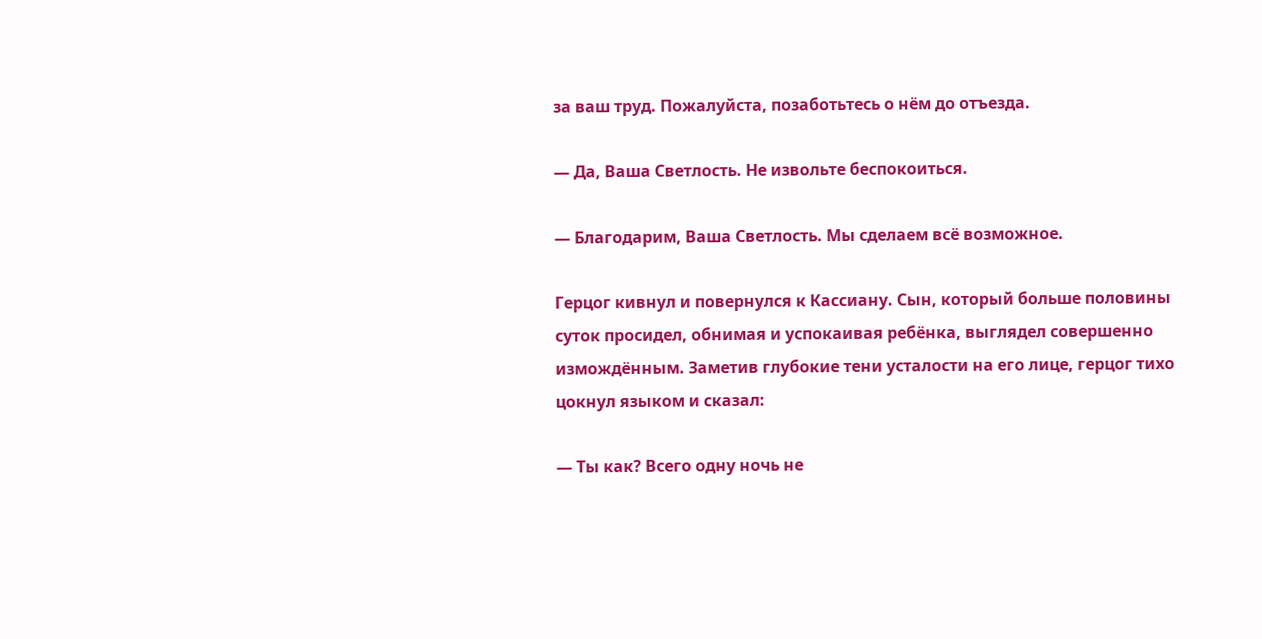за ваш труд. Пожалуйста, позаботьтесь о нём до отъезда.

— Да, Ваша Светлость. Не извольте беспокоиться.

— Благодарим, Ваша Светлость. Мы сделаем всё возможное.

Герцог кивнул и повернулся к Кассиану. Сын, который больше половины суток просидел, обнимая и успокаивая ребёнка, выглядел совершенно измождённым. Заметив глубокие тени усталости на его лице, герцог тихо цокнул языком и сказал:

— Ты как? Всего одну ночь не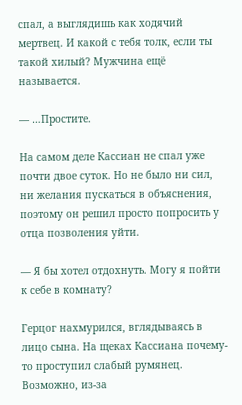спал, а выглядишь как ходячий мертвец. И какой с тебя толк, если ты такой хилый? Мужчина ещё называется.

— …Простите.

На самом деле Кассиан не спал уже почти двое суток. Но не было ни сил, ни желания пускаться в объяснения, поэтому он решил просто попросить у отца позволения уйти.

— Я бы хотел отдохнуть. Могу я пойти к себе в комнату?

Герцог нахмурился, вглядываясь в лицо сына. На щеках Кассиана почему-то проступил слабый румянец. Возможно, из-за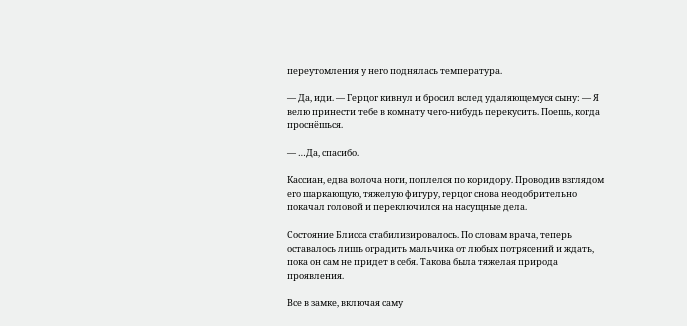переутомления у него поднялась температура.

— Да, иди. — Герцог кивнул и бросил вслед удаляющемуся сыну: — Я велю принести тебе в комнату чего-нибудь перекусить. Поешь, когда проснёшься.

— …Да, спасибо.

Кассиан, едва волоча ноги, поплелся по коридору. Проводив взглядом его шаркающую, тяжелую фигуру, герцог снова неодобрительно покачал головой и переключился на насущные дела.

Состояние Блисса стабилизировалось. По словам врача, теперь оставалось лишь оградить мальчика от любых потрясений и ждать, пока он сам не придет в себя. Такова была тяжелая природа проявления.

Все в замке, включая саму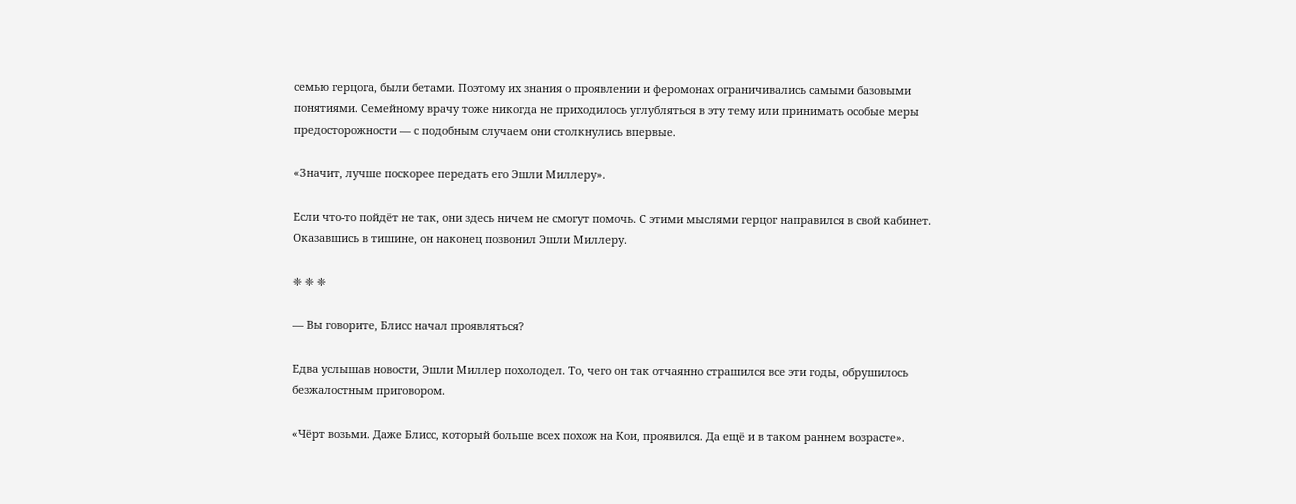семью герцога, были бетами. Поэтому их знания о проявлении и феромонах ограничивались самыми базовыми понятиями. Семейному врачу тоже никогда не приходилось углубляться в эту тему или принимать особые меры предосторожности — с подобным случаем они столкнулись впервые.

«Значит, лучше поскорее передать его Эшли Миллеру».

Если что-то пойдёт не так, они здесь ничем не смогут помочь. С этими мыслями герцог направился в свой кабинет. Оказавшись в тишине, он наконец позвонил Эшли Миллеру.

❈ ❈ ❈

— Вы говорите, Блисс начал проявляться?

Едва услышав новости, Эшли Миллер похолодел. То, чего он так отчаянно страшился все эти годы, обрушилось безжалостным приговором.

«Чёрт возьми. Даже Блисс, который больше всех похож на Кои, проявился. Да ещё и в таком раннем возрасте».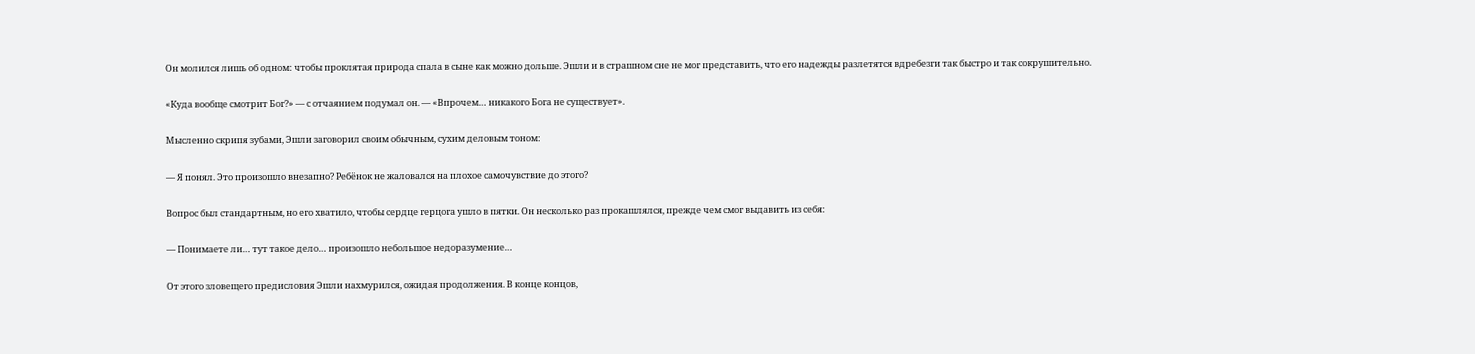Он молился лишь об одном: чтобы проклятая природа спала в сыне как можно дольше. Эшли и в страшном сне не мог представить, что его надежды разлетятся вдребезги так быстро и так сокрушительно.

«Куда вообще смотрит Бог?» — с отчаянием подумал он. — «Впрочем… никакого Бога не существует».

Мысленно скрипя зубами, Эшли заговорил своим обычным, сухим деловым тоном:

— Я понял. Это произошло внезапно? Ребёнок не жаловался на плохое самочувствие до этого?

Вопрос был стандартным, но его хватило, чтобы сердце герцога ушло в пятки. Он несколько раз прокашлялся, прежде чем смог выдавить из себя:

— Понимаете ли… тут такое дело… произошло небольшое недоразумение…

От этого зловещего предисловия Эшли нахмурился, ожидая продолжения. В конце концов,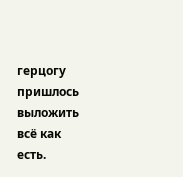герцогу пришлось выложить всё как есть.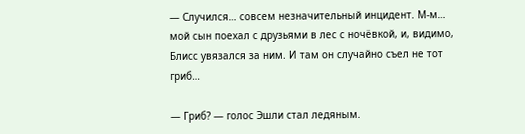— Случился… совсем незначительный инцидент. М-м… мой сын поехал с друзьями в лес с ночёвкой, и, видимо, Блисс увязался за ним. И там он случайно съел не тот гриб…

— Гриб? — голос Эшли стал ледяным.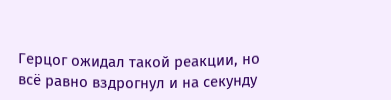Герцог ожидал такой реакции, но всё равно вздрогнул и на секунду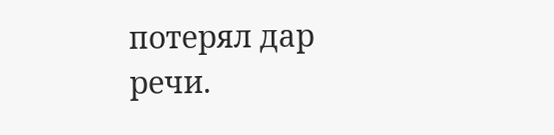потерял дар речи.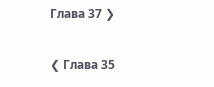Глава 37 ❯

❮ Глава 35